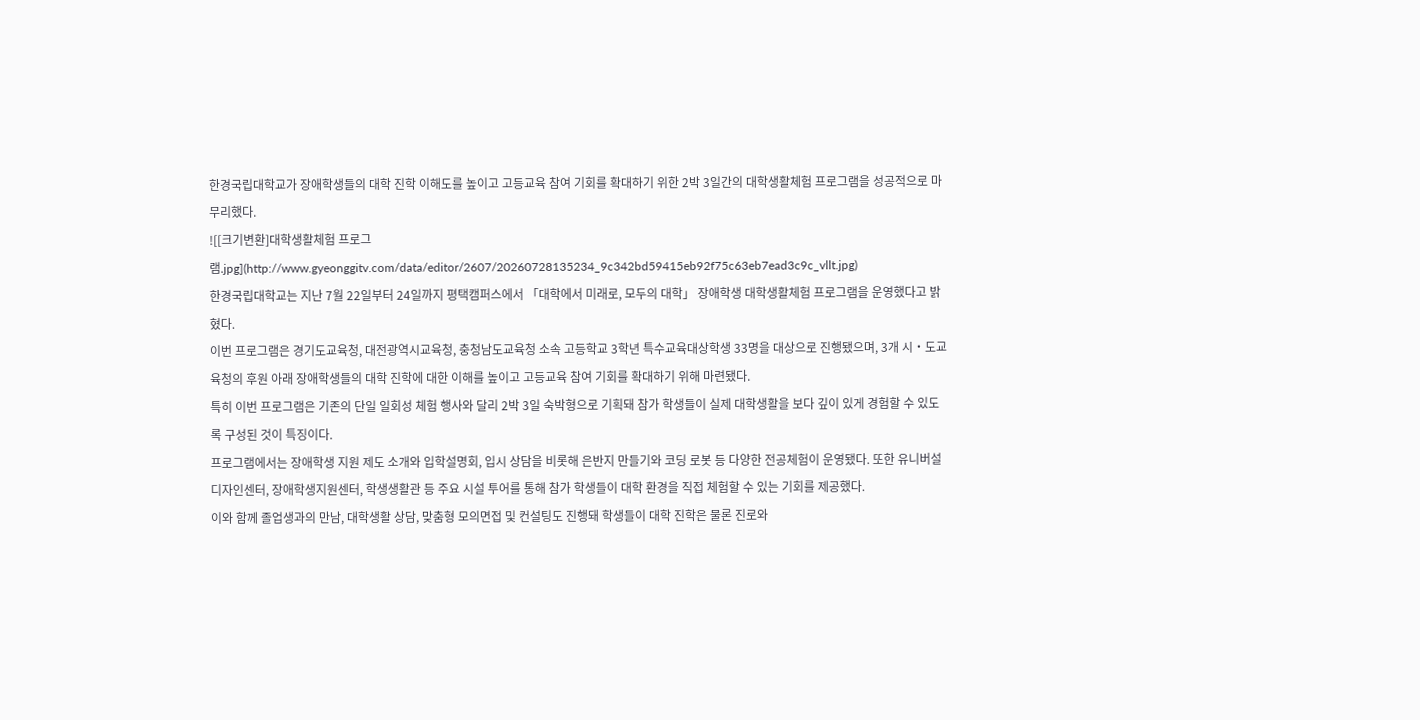한경국립대학교가 장애학생들의 대학 진학 이해도를 높이고 고등교육 참여 기회를 확대하기 위한 2박 3일간의 대학생활체험 프로그램을 성공적으로 마무리했다.
![[크기변환]대학생활체험 프로그램.jpg](http://www.gyeonggitv.com/data/editor/2607/20260728135234_9c342bd59415eb92f75c63eb7ead3c9c_vllt.jpg)
한경국립대학교는 지난 7월 22일부터 24일까지 평택캠퍼스에서 「대학에서 미래로, 모두의 대학」 장애학생 대학생활체험 프로그램을 운영했다고 밝혔다.
이번 프로그램은 경기도교육청, 대전광역시교육청, 충청남도교육청 소속 고등학교 3학년 특수교육대상학생 33명을 대상으로 진행됐으며, 3개 시‧도교육청의 후원 아래 장애학생들의 대학 진학에 대한 이해를 높이고 고등교육 참여 기회를 확대하기 위해 마련됐다.
특히 이번 프로그램은 기존의 단일 일회성 체험 행사와 달리 2박 3일 숙박형으로 기획돼 참가 학생들이 실제 대학생활을 보다 깊이 있게 경험할 수 있도록 구성된 것이 특징이다.
프로그램에서는 장애학생 지원 제도 소개와 입학설명회, 입시 상담을 비롯해 은반지 만들기와 코딩 로봇 등 다양한 전공체험이 운영됐다. 또한 유니버설디자인센터, 장애학생지원센터, 학생생활관 등 주요 시설 투어를 통해 참가 학생들이 대학 환경을 직접 체험할 수 있는 기회를 제공했다.
이와 함께 졸업생과의 만남, 대학생활 상담, 맞춤형 모의면접 및 컨설팅도 진행돼 학생들이 대학 진학은 물론 진로와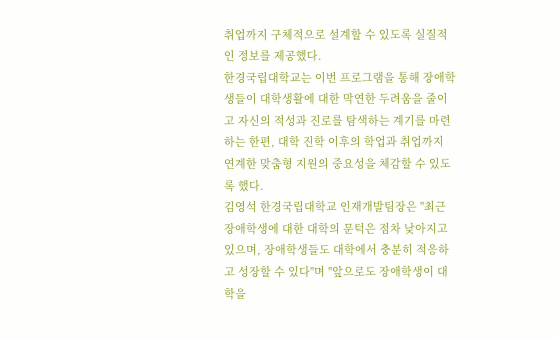취업까지 구체적으로 설계할 수 있도록 실질적인 정보를 제공했다.
한경국립대학교는 이번 프로그램을 통해 장애학생들이 대학생활에 대한 막연한 두려움을 줄이고 자신의 적성과 진로를 탐색하는 계기를 마련하는 한편, 대학 진학 이후의 학업과 취업까지 연계한 맞춤형 지원의 중요성을 체감할 수 있도록 했다.
김영석 한경국립대학교 인재개발팀장은 "최근 장애학생에 대한 대학의 문턱은 점차 낮아지고 있으며, 장애학생들도 대학에서 충분히 적응하고 성장할 수 있다"며 "앞으로도 장애학생이 대학을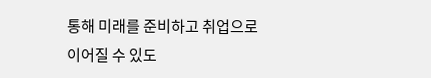통해 미래를 준비하고 취업으로 이어질 수 있도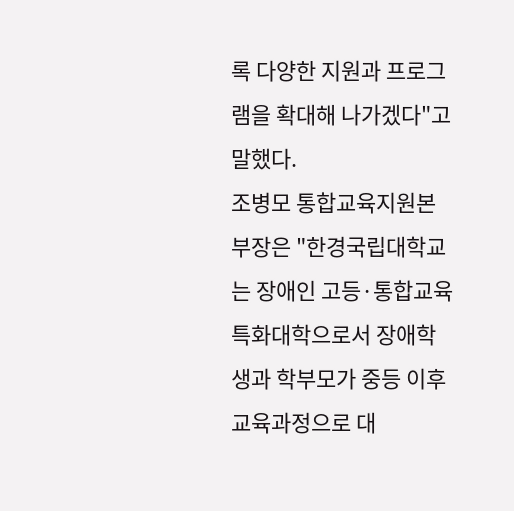록 다양한 지원과 프로그램을 확대해 나가겠다"고 말했다.
조병모 통합교육지원본부장은 "한경국립대학교는 장애인 고등·통합교육 특화대학으로서 장애학생과 학부모가 중등 이후 교육과정으로 대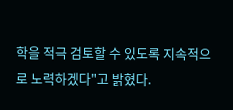학을 적극 검토할 수 있도록 지속적으로 노력하겠다"고 밝혔다.